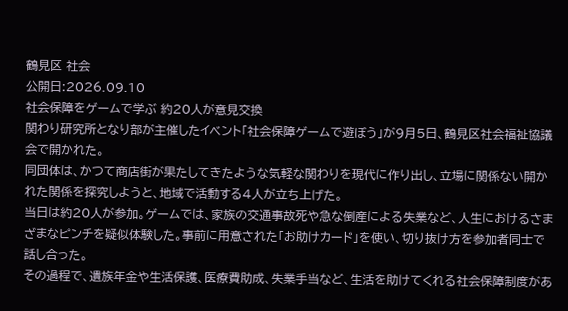鶴見区 社会
公開日:2026.09.10
社会保障をゲームで学ぶ 約20人が意見交換
関わり研究所となり部が主催したイベント「社会保障ゲームで遊ぼう」が9月5日、鶴見区社会福祉協議会で開かれた。
同団体は、かつて商店街が果たしてきたような気軽な関わりを現代に作り出し、立場に関係ない開かれた関係を探究しようと、地域で活動する4人が立ち上げた。
当日は約20人が参加。ゲームでは、家族の交通事故死や急な倒産による失業など、人生におけるさまざまなピンチを疑似体験した。事前に用意された「お助けカード」を使い、切り抜け方を参加者同士で話し合った。
その過程で、遺族年金や生活保護、医療費助成、失業手当など、生活を助けてくれる社会保障制度があ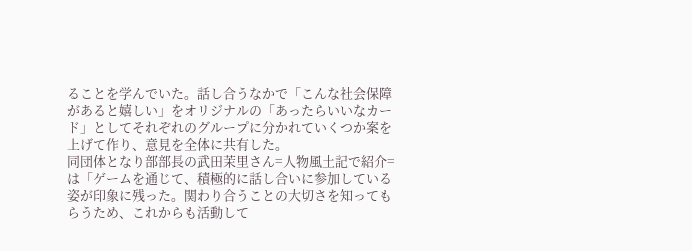ることを学んでいた。話し合うなかで「こんな社会保障があると嬉しい」をオリジナルの「あったらいいなカード」としてそれぞれのグループに分かれていくつか案を上げて作り、意見を全体に共有した。
同団体となり部部長の武田茉里さん=人物風土記で紹介=は「ゲームを通じて、積極的に話し合いに参加している姿が印象に残った。関わり合うことの大切さを知ってもらうため、これからも活動して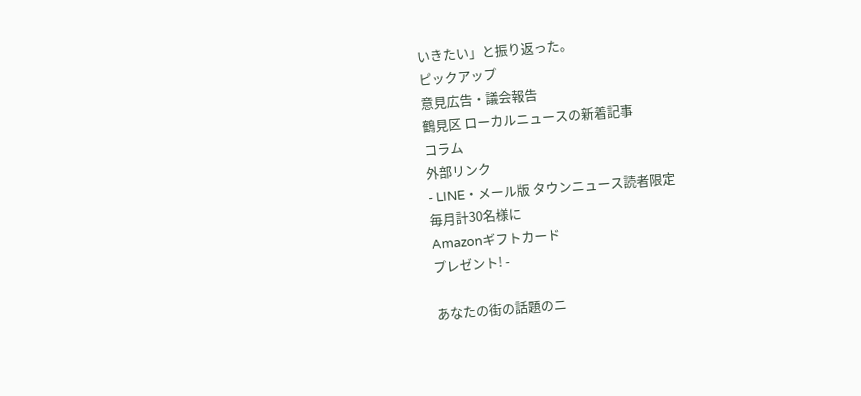いきたい」と振り返った。
ピックアップ
意見広告・議会報告
鶴見区 ローカルニュースの新着記事
コラム
外部リンク
- LINE・メール版 タウンニュース読者限定
毎月計30名様に
Amazonギフトカード
プレゼント! -

あなたの街の話題のニ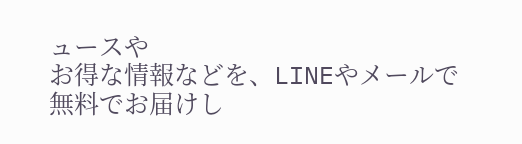ュースや
お得な情報などを、LINEやメールで
無料でお届けし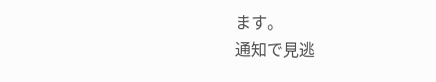ます。
通知で見逃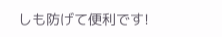しも防げて便利です!